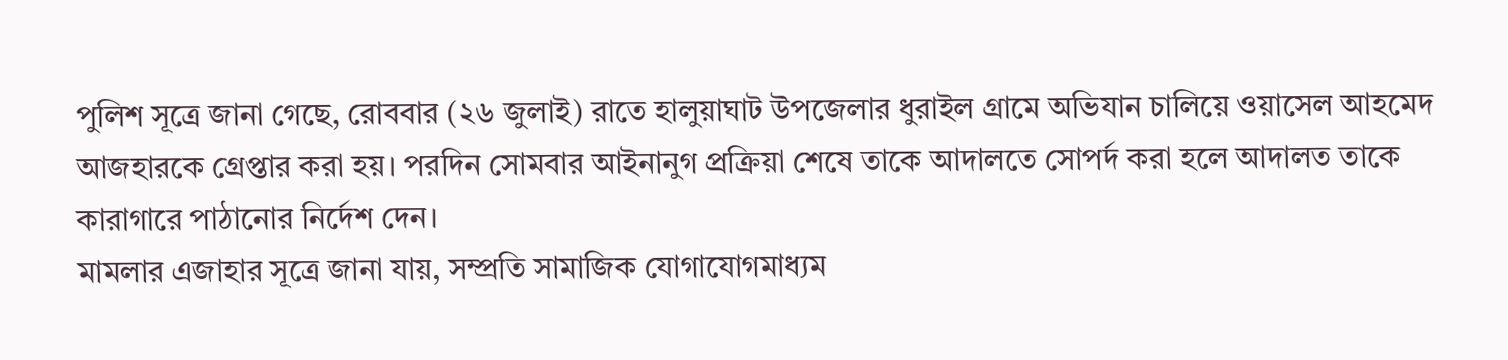পুলিশ সূত্রে জানা গেছে, রোববার (২৬ জুলাই) রাতে হালুয়াঘাট উপজেলার ধুরাইল গ্রামে অভিযান চালিয়ে ওয়াসেল আহমেদ আজহারকে গ্রেপ্তার করা হয়। পরদিন সোমবার আইনানুগ প্রক্রিয়া শেষে তাকে আদালতে সোপর্দ করা হলে আদালত তাকে কারাগারে পাঠানোর নির্দেশ দেন।
মামলার এজাহার সূত্রে জানা যায়, সম্প্রতি সামাজিক যোগাযোগমাধ্যম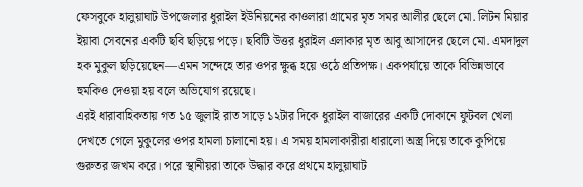ফেসবুকে হালুয়াঘাট উপজেলার ধুরাইল ইউনিয়নের কাওলারা গ্রামের মৃত সমর আলীর ছেলে মো. লিটন মিয়ার ইয়াবা সেবনের একটি ছবি ছড়িয়ে পড়ে। ছবিটি উত্তর ধুরাইল এলাকার মৃত আবু আসাদের ছেলে মো. এমদাদুল হক মুকুল ছড়িয়েছেন—এমন সন্দেহে তার ওপর ক্ষুব্ধ হয়ে ওঠে প্রতিপক্ষ। একপর্যায়ে তাকে বিভিন্নভাবে হুমকিও দেওয়া হয় বলে অভিযোগ রয়েছে।
এরই ধারাবাহিকতায় গত ১৫ জুলাই রাত সাড়ে ১২টার দিকে ধুরাইল বাজারের একটি দোকানে ফুটবল খেলা দেখতে গেলে মুকুলের ওপর হামলা চালানো হয়। এ সময় হামলাকারীরা ধারালো অস্ত্র দিয়ে তাকে কুপিয়ে গুরুতর জখম করে। পরে স্থানীয়রা তাকে উদ্ধার করে প্রথমে হালুয়াঘাট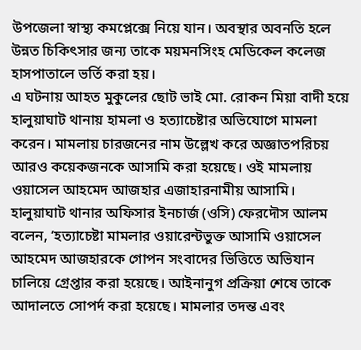উপজেলা স্বাস্থ্য কমপ্লেক্সে নিয়ে যান। অবস্থার অবনতি হলে উন্নত চিকিৎসার জন্য তাকে ময়মনসিংহ মেডিকেল কলেজ হাসপাতালে ভর্তি করা হয়।
এ ঘটনায় আহত মুকুলের ছোট ভাই মো. রোকন মিয়া বাদী হয়ে হালুয়াঘাট থানায় হামলা ও হত্যাচেষ্টার অভিযোগে মামলা করেন। মামলায় চারজনের নাম উল্লেখ করে অজ্ঞাতপরিচয় আরও কয়েকজনকে আসামি করা হয়েছে। ওই মামলায় ওয়াসেল আহমেদ আজহার এজাহারনামীয় আসামি।
হালুয়াঘাট থানার অফিসার ইনচার্জ (ওসি) ফেরদৌস আলম বলেন, ‘হত্যাচেষ্টা মামলার ওয়ারেন্টভুক্ত আসামি ওয়াসেল আহমেদ আজহারকে গোপন সংবাদের ভিত্তিতে অভিযান চালিয়ে গ্রেপ্তার করা হয়েছে। আইনানুগ প্রক্রিয়া শেষে তাকে আদালতে সোপর্দ করা হয়েছে। মামলার তদন্ত এবং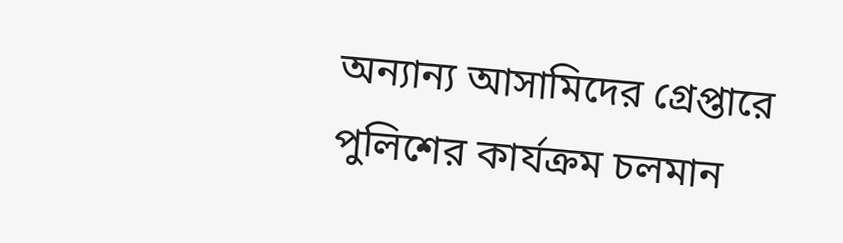অন্যান্য আসামিদের গ্রেপ্তারে পুলিশের কার্যক্রম চলমান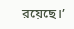রয়েছে।’